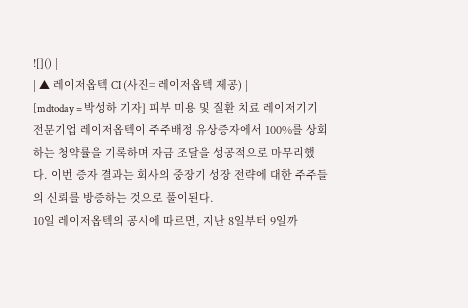![]() |
| ▲ 레이저옵텍 CI (사진= 레이저옵텍 제공) |
[mdtoday = 박성하 기자] 피부 미용 및 질환 치료 레이저기기 전문기업 레이저옵텍이 주주배정 유상증자에서 100%를 상회하는 청약률을 기록하며 자금 조달을 성공적으로 마무리했다. 이번 증자 결과는 회사의 중장기 성장 전략에 대한 주주들의 신뢰를 방증하는 것으로 풀이된다.
10일 레이저옵텍의 공시에 따르면, 지난 8일부터 9일까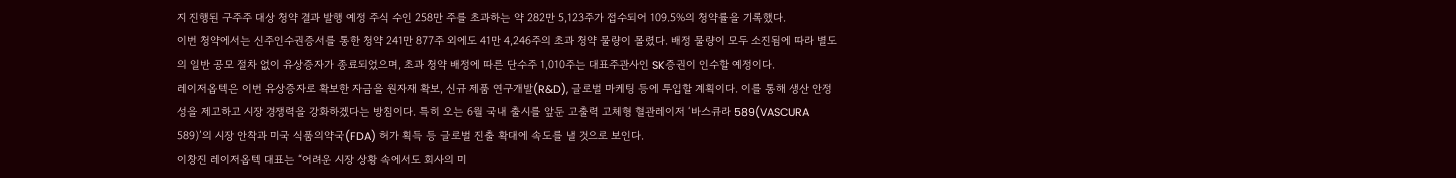지 진행된 구주주 대상 청약 결과 발행 예정 주식 수인 258만 주를 초과하는 약 282만 5,123주가 접수되어 109.5%의 청약률을 기록했다.
이번 청약에서는 신주인수권증서를 통한 청약 241만 877주 외에도 41만 4,246주의 초과 청약 물량이 몰렸다. 배정 물량이 모두 소진됨에 따라 별도의 일반 공모 절차 없이 유상증자가 종료되었으며, 초과 청약 배정에 따른 단수주 1,010주는 대표주관사인 SK증권이 인수할 예정이다.
레이저옵텍은 이번 유상증자로 확보한 자금을 원자재 확보, 신규 제품 연구개발(R&D), 글로벌 마케팅 등에 투입할 계획이다. 이를 통해 생산 안정성을 제고하고 시장 경쟁력을 강화하겠다는 방침이다. 특히 오는 6월 국내 출시를 앞둔 고출력 고체형 혈관레이저 ‘바스큐라 589(VASCURA 589)’의 시장 안착과 미국 식품의약국(FDA) 허가 획득 등 글로벌 진출 확대에 속도를 낼 것으로 보인다.
이창진 레이저옵텍 대표는 “어려운 시장 상황 속에서도 회사의 미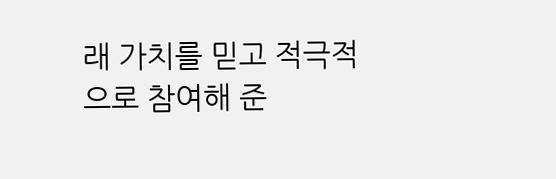래 가치를 믿고 적극적으로 참여해 준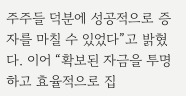주주들 덕분에 성공적으로 증자를 마칠 수 있었다”고 밝혔다. 이어 “확보된 자금을 투명하고 효율적으로 집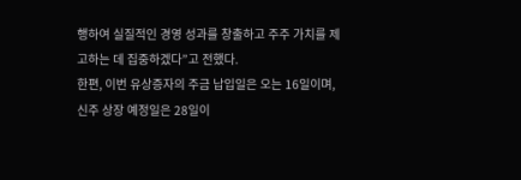행하여 실질적인 경영 성과를 창출하고 주주 가치를 제고하는 데 집중하겠다”고 전했다.
한편, 이번 유상증자의 주금 납입일은 오는 16일이며, 신주 상장 예정일은 28일이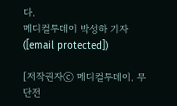다.
메디컬투데이 박성하 기자([email protected])

[저작권자ⓒ 메디컬투데이. 무단전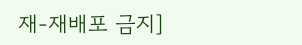재-재배포 금지]